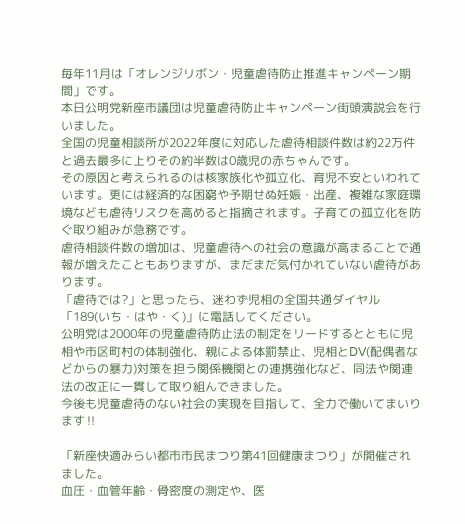毎年11月は「オレンジリボン・児童虐待防止推進キャンペーン期間」です。
本日公明党新座市議団は児童虐待防止キャンペーン街頭演説会を行いました。
全国の児童相談所が2022年度に対応した虐待相談件数は約22万件と過去最多に上りその約半数は0歳児の赤ちゃんです。
その原因と考えられるのは核家族化や孤立化、育児不安といわれています。更には経済的な困窮や予期せぬ妊娠・出産、複雑な家庭環境なども虐待リスクを高めると指摘されます。子育ての孤立化を防ぐ取り組みが急務です。
虐待相談件数の増加は、児童虐待への社会の意識が高まることで通報が増えたこともありますが、まだまだ気付かれていない虐待があります。
「虐待では?」と思ったら、迷わず児相の全国共通ダイヤル「189(いち・はや・く)」に電話してください。
公明党は2000年の児童虐待防止法の制定をリードするとともに児相や市区町村の体制強化、親による体罰禁止、児相とDV(配偶者などからの暴力)対策を担う関係機関との連携強化など、同法や関連法の改正に一貫して取り組んできました。
今後も児童虐待のない社会の実現を目指して、全力で働いてまいります‼

「新座快適みらい都市市民まつり第41回健康まつり」が開催されました。
血圧・血管年齢・骨密度の測定や、医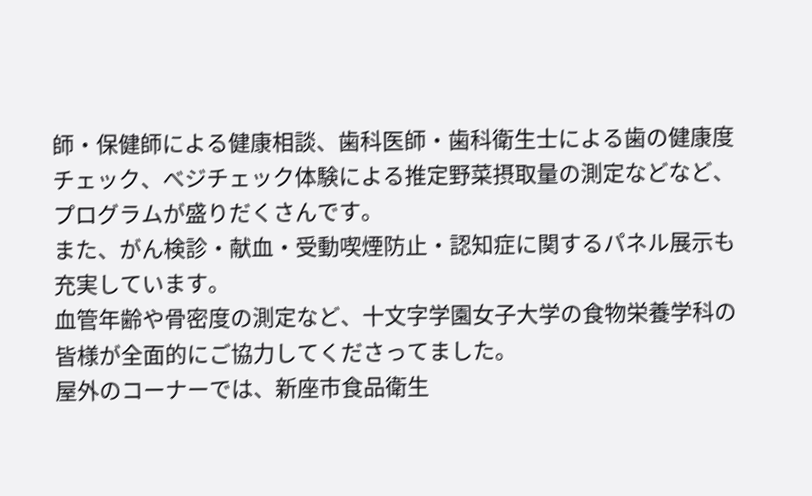師・保健師による健康相談、歯科医師・歯科衛生士による歯の健康度チェック、べジチェック体験による推定野菜摂取量の測定などなど、プログラムが盛りだくさんです。
また、がん検診・献血・受動喫煙防止・認知症に関するパネル展示も充実しています。
血管年齢や骨密度の測定など、十文字学園女子大学の食物栄養学科の皆様が全面的にご協力してくださってました。
屋外のコーナーでは、新座市食品衛生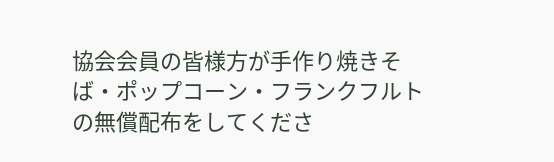協会会員の皆様方が手作り焼きそば・ポップコーン・フランクフルトの無償配布をしてくださ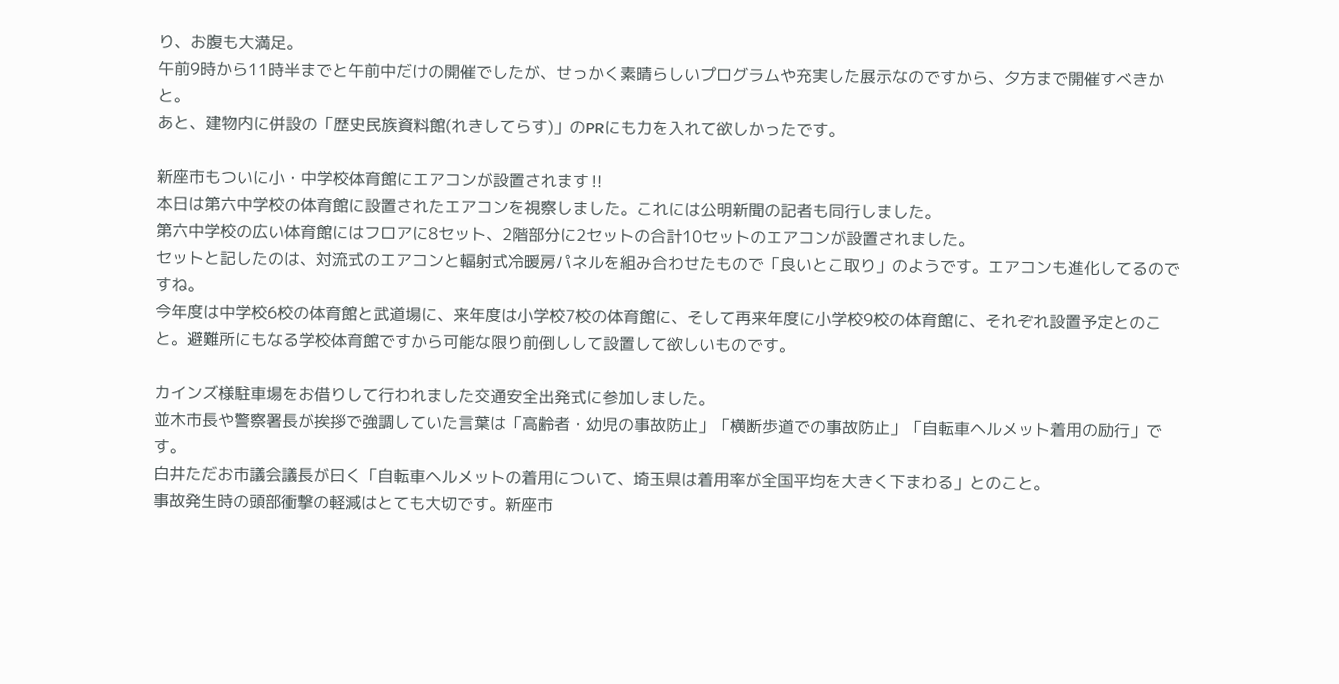り、お腹も大満足。
午前9時から11時半までと午前中だけの開催でしたが、せっかく素晴らしいプログラムや充実した展示なのですから、夕方まで開催すべきかと。
あと、建物内に併設の「歴史民族資料館(れきしてらす)」のPRにも力を入れて欲しかったです。

新座市もついに小・中学校体育館にエアコンが設置されます‼
本日は第六中学校の体育館に設置されたエアコンを視察しました。これには公明新聞の記者も同行しました。
第六中学校の広い体育館にはフロアに8セット、2階部分に2セットの合計10セットのエアコンが設置されました。
セットと記したのは、対流式のエアコンと輻射式冷暖房パネルを組み合わせたもので「良いとこ取り」のようです。エアコンも進化してるのですね。
今年度は中学校6校の体育館と武道場に、来年度は小学校7校の体育館に、そして再来年度に小学校9校の体育館に、それぞれ設置予定とのこと。避難所にもなる学校体育館ですから可能な限り前倒しして設置して欲しいものです。

カインズ様駐車場をお借りして行われました交通安全出発式に参加しました。
並木市長や警察署長が挨拶で強調していた言葉は「高齢者・幼児の事故防止」「横断歩道での事故防止」「自転車ヘルメット着用の励行」です。
白井ただお市議会議長が曰く「自転車ヘルメットの着用について、埼玉県は着用率が全国平均を大きく下まわる」とのこと。
事故発生時の頭部衝撃の軽減はとても大切です。新座市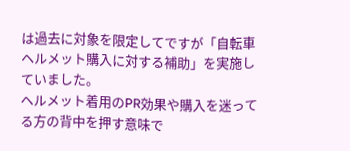は過去に対象を限定してですが「自転車ヘルメット購入に対する補助」を実施していました。
ヘルメット着用のPR効果や購入を迷ってる方の背中を押す意味で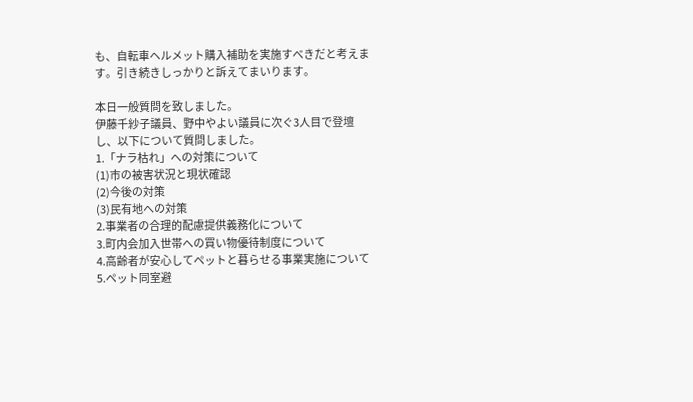も、自転車ヘルメット購入補助を実施すべきだと考えます。引き続きしっかりと訴えてまいります。

本日一般質問を致しました。
伊藤千紗子議員、野中やよい議員に次ぐ3人目で登壇し、以下について質問しました。
1.「ナラ枯れ」への対策について
(1)市の被害状況と現状確認
(2)今後の対策
(3)民有地への対策
2.事業者の合理的配慮提供義務化について
3.町内会加入世帯への買い物優待制度について
4.高齢者が安心してペットと暮らせる事業実施について
5.ペット同室避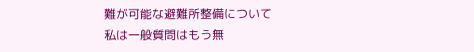難が可能な避難所整備について
私は一般質問はもう無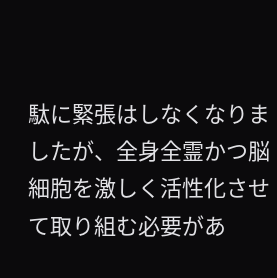駄に緊張はしなくなりましたが、全身全霊かつ脳細胞を激しく活性化させて取り組む必要があ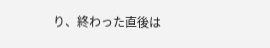り、終わった直後は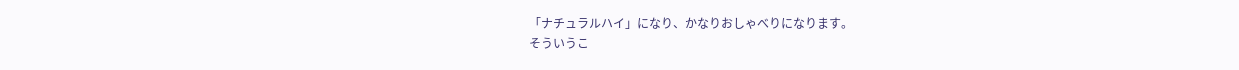「ナチュラルハイ」になり、かなりおしゃべりになります。
そういうこ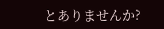とありませんか?